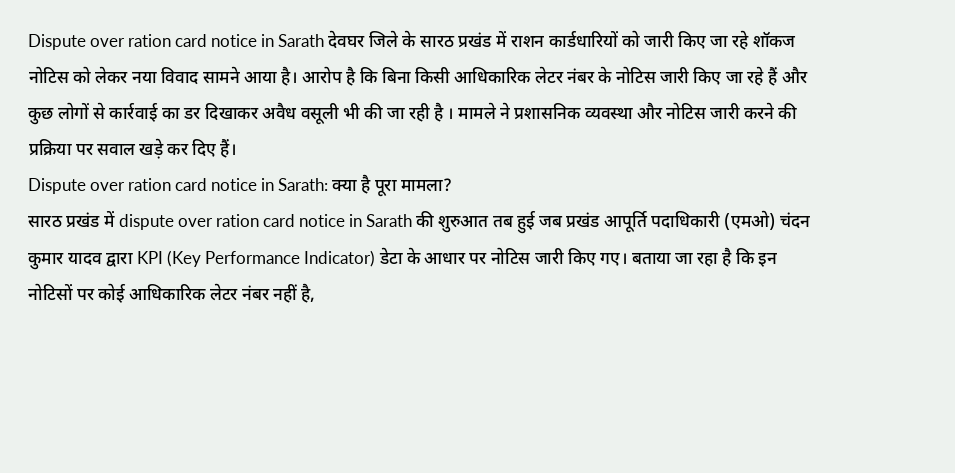Dispute over ration card notice in Sarath देवघर जिले के सारठ प्रखंड में राशन कार्डधारियों को जारी किए जा रहे शॉकज नोटिस को लेकर नया विवाद सामने आया है। आरोप है कि बिना किसी आधिकारिक लेटर नंबर के नोटिस जारी किए जा रहे हैं और कुछ लोगों से कार्रवाई का डर दिखाकर अवैध वसूली भी की जा रही है । मामले ने प्रशासनिक व्यवस्था और नोटिस जारी करने की प्रक्रिया पर सवाल खड़े कर दिए हैं।
Dispute over ration card notice in Sarath: क्या है पूरा मामला?
सारठ प्रखंड में dispute over ration card notice in Sarath की शुरुआत तब हुई जब प्रखंड आपूर्ति पदाधिकारी (एमओ) चंदन कुमार यादव द्वारा KPI (Key Performance Indicator) डेटा के आधार पर नोटिस जारी किए गए। बताया जा रहा है कि इन नोटिसों पर कोई आधिकारिक लेटर नंबर नहीं है,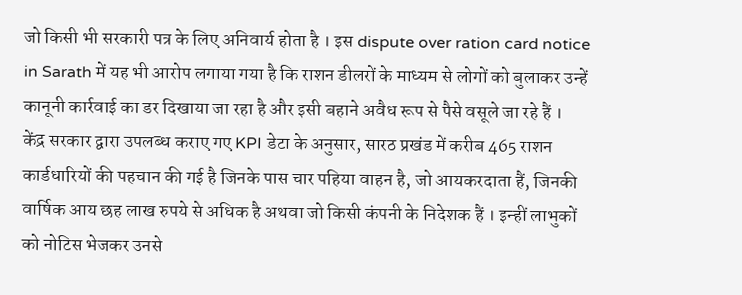जो किसी भी सरकारी पत्र के लिए अनिवार्य होता है । इस dispute over ration card notice in Sarath में यह भी आरोप लगाया गया है कि राशन डीलरों के माध्यम से लोगों को बुलाकर उन्हें कानूनी कार्रवाई का डर दिखाया जा रहा है और इसी बहाने अवैध रूप से पैसे वसूले जा रहे हैं ।
केंद्र सरकार द्वारा उपलब्ध कराए गए KPI डेटा के अनुसार, सारठ प्रखंड में करीब 465 राशन कार्डधारियों की पहचान की गई है जिनके पास चार पहिया वाहन है, जो आयकरदाता हैं, जिनकी वार्षिक आय छह लाख रुपये से अधिक है अथवा जो किसी कंपनी के निदेशक हैं । इन्हीं लाभुकों को नोटिस भेजकर उनसे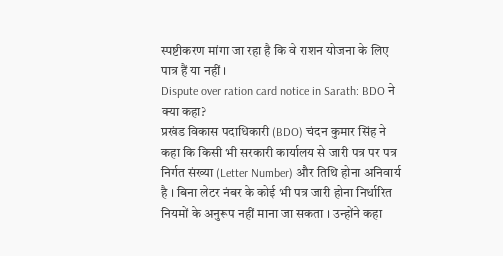स्पष्टीकरण मांगा जा रहा है कि वे राशन योजना के लिए पात्र हैं या नहीं ।
Dispute over ration card notice in Sarath: BDO ने क्या कहा?
प्रखंड विकास पदाधिकारी (BDO) चंदन कुमार सिंह ने कहा कि किसी भी सरकारी कार्यालय से जारी पत्र पर पत्र निर्गत संख्या (Letter Number) और तिथि होना अनिवार्य है । बिना लेटर नंबर के कोई भी पत्र जारी होना निर्धारित नियमों के अनुरूप नहीं माना जा सकता । उन्होंने कहा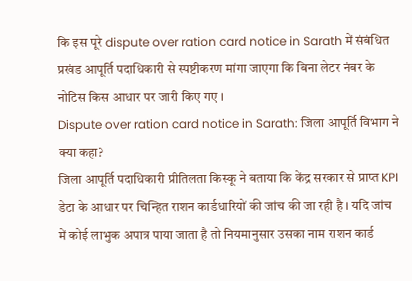कि इस पूरे dispute over ration card notice in Sarath में संबंधित प्रखंड आपूर्ति पदाधिकारी से स्पष्टीकरण मांगा जाएगा कि बिना लेटर नंबर के नोटिस किस आधार पर जारी किए गए ।
Dispute over ration card notice in Sarath: जिला आपूर्ति विभाग ने क्या कहा?
जिला आपूर्ति पदाधिकारी प्रीतिलता किस्कू ने बताया कि केंद्र सरकार से प्राप्त KPI डेटा के आधार पर चिन्हित राशन कार्डधारियों की जांच की जा रही है । यदि जांच में कोई लाभुक अपात्र पाया जाता है तो नियमानुसार उसका नाम राशन कार्ड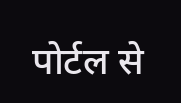पोर्टल से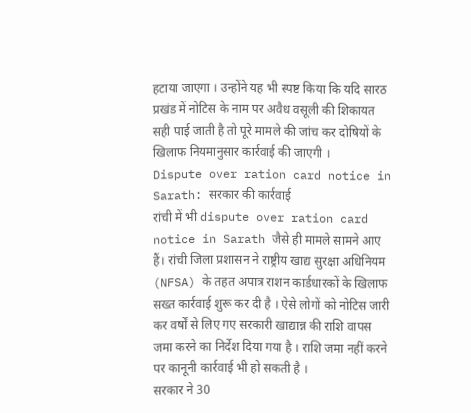हटाया जाएगा । उन्होंने यह भी स्पष्ट किया कि यदि सारठ प्रखंड में नोटिस के नाम पर अवैध वसूली की शिकायत सही पाई जाती है तो पूरे मामले की जांच कर दोषियों के खिलाफ नियमानुसार कार्रवाई की जाएगी ।
Dispute over ration card notice in Sarath: सरकार की कार्रवाई
रांची में भी dispute over ration card notice in Sarath जैसे ही मामले सामने आए हैं। रांची जिला प्रशासन ने राष्ट्रीय खाद्य सुरक्षा अधिनियम (NFSA) के तहत अपात्र राशन कार्डधारकों के खिलाफ सख्त कार्रवाई शुरू कर दी है । ऐसे लोगों को नोटिस जारी कर वर्षों से लिए गए सरकारी खाद्यान्न की राशि वापस जमा करने का निर्देश दिया गया है । राशि जमा नहीं करने पर कानूनी कार्रवाई भी हो सकती है ।
सरकार ने 30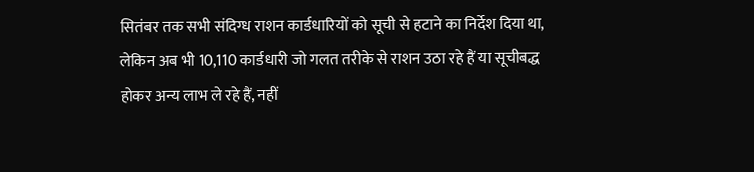सितंबर तक सभी संदिग्ध राशन कार्डधारियों को सूची से हटाने का निर्देश दिया था, लेकिन अब भी 10,110 कार्डधारी जो गलत तरीके से राशन उठा रहे हैं या सूचीबद्ध होकर अन्य लाभ ले रहे हैं, नहीं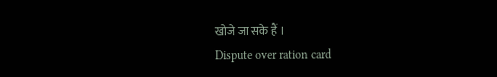खोजे जा सके हैं ।
Dispute over ration card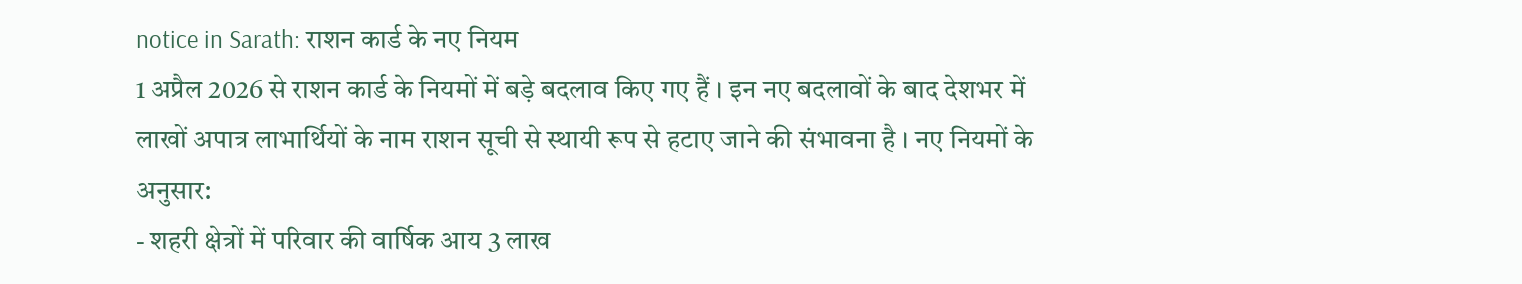notice in Sarath: राशन कार्ड के नए नियम
1 अप्रैल 2026 से राशन कार्ड के नियमों में बड़े बदलाव किए गए हैं । इन नए बदलावों के बाद देशभर में लाखों अपात्र लाभार्थियों के नाम राशन सूची से स्थायी रूप से हटाए जाने की संभावना है । नए नियमों के अनुसार:
- शहरी क्षेत्रों में परिवार की वार्षिक आय 3 लाख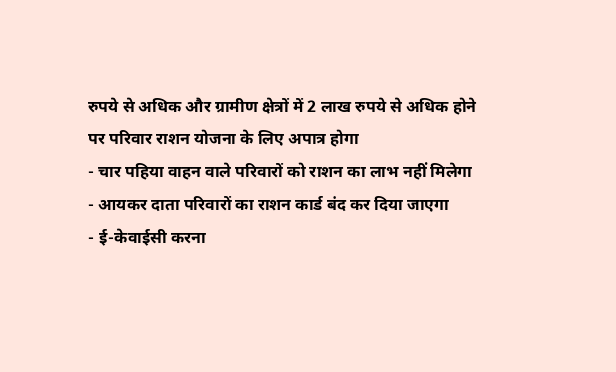रुपये से अधिक और ग्रामीण क्षेत्रों में 2 लाख रुपये से अधिक होने पर परिवार राशन योजना के लिए अपात्र होगा
- चार पहिया वाहन वाले परिवारों को राशन का लाभ नहीं मिलेगा
- आयकर दाता परिवारों का राशन कार्ड बंद कर दिया जाएगा
- ई-केवाईसी करना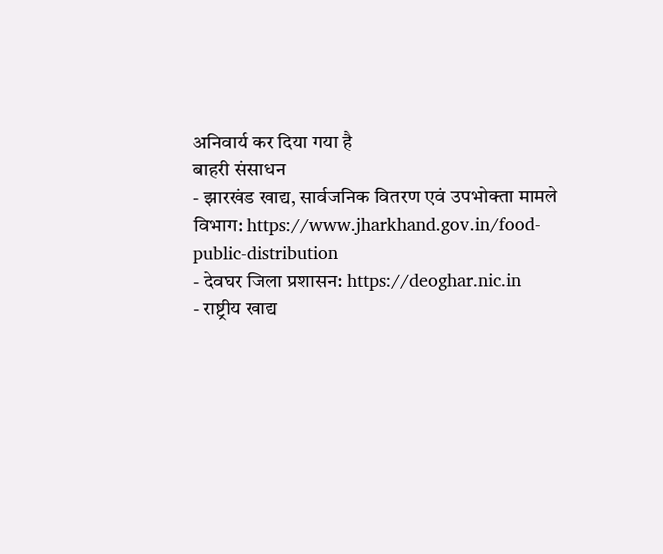अनिवार्य कर दिया गया है
बाहरी संसाधन
- झारखंड खाद्य, सार्वजनिक वितरण एवं उपभोक्ता मामले विभाग: https://www.jharkhand.gov.in/food-public-distribution
- देवघर जिला प्रशासन: https://deoghar.nic.in
- राष्ट्रीय खाद्य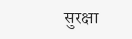सुरक्षा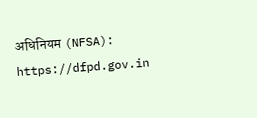अधिनियम (NFSA): https://dfpd.gov.in